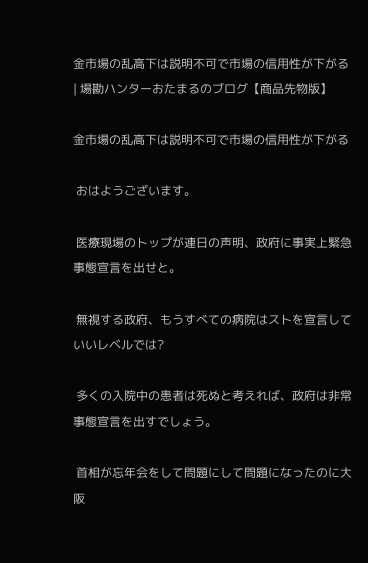金市場の乱高下は説明不可で市場の信用性が下がる | 場勘ハンターおたまるのブログ【商品先物版】

金市場の乱高下は説明不可で市場の信用性が下がる

 おはようございます。

 医療現場のトップが連日の声明、政府に事実上緊急事態宣言を出せと。

 無視する政府、もうすべての病院はストを宣言していいレベルでは?

 多くの入院中の患者は死ぬと考えれば、政府は非常事態宣言を出すでしょう。

 首相が忘年会をして問題にして問題になったのに大阪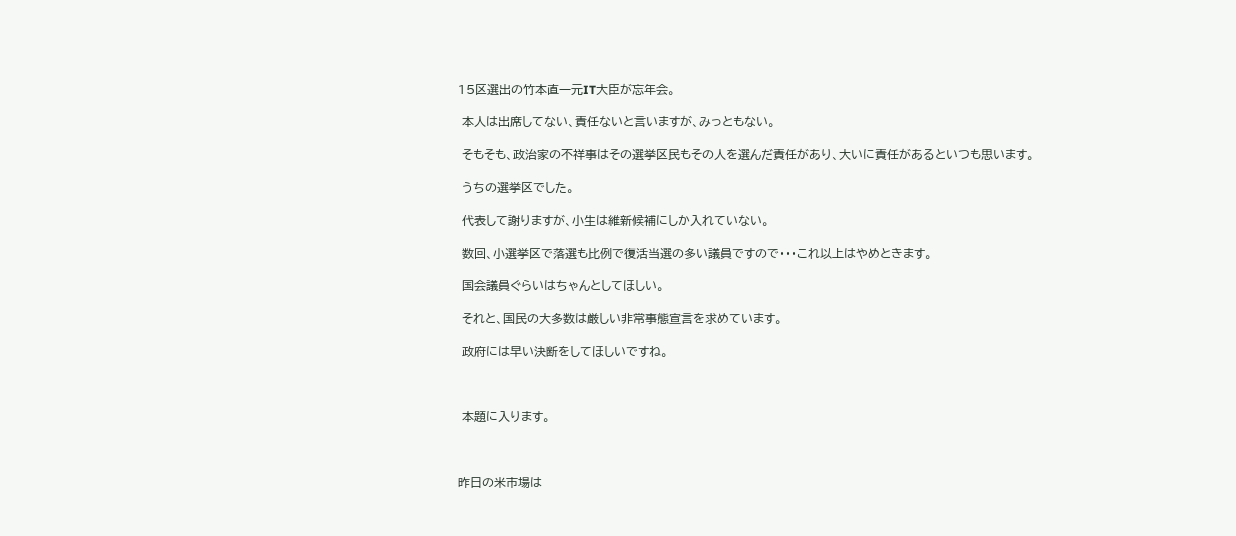15区選出の竹本直一元IT大臣が忘年会。

 本人は出席してない、責任ないと言いますが、みっともない。

 そもそも、政治家の不祥事はその選挙区民もその人を選んだ責任があり、大いに責任があるといつも思います。

 うちの選挙区でした。

 代表して謝りますが、小生は維新候補にしか入れていない。

 数回、小選挙区で落選も比例で復活当選の多い議員ですので・・・これ以上はやめときます。

 国会議員ぐらいはちゃんとしてほしい。

 それと、国民の大多数は厳しい非常事態宣言を求めています。

 政府には早い決断をしてほしいですね。



 本題に入ります。



昨日の米市場は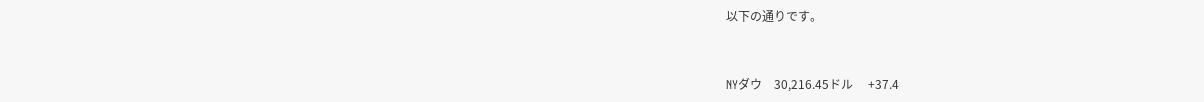以下の通りです。



NYダウ    30,216.45ドル     +37.4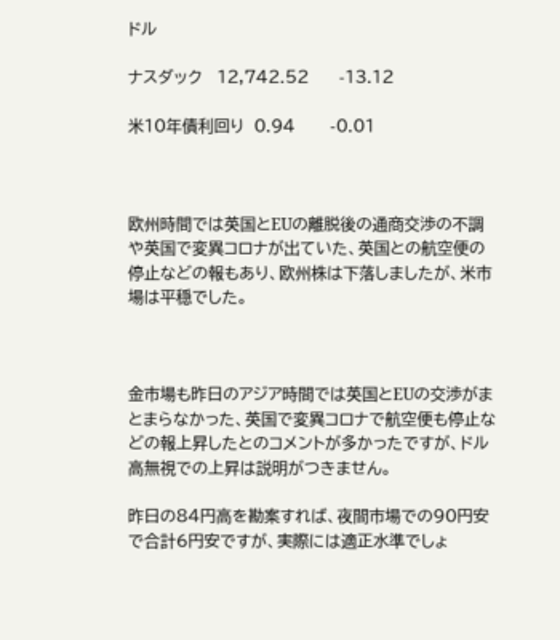ドル

ナスダック   12,742.52      -13.12

米10年債利回り  0.94       -0.01



欧州時間では英国とEUの離脱後の通商交渉の不調や英国で変異コロナが出ていた、英国との航空便の停止などの報もあり、欧州株は下落しましたが、米市場は平穏でした。



金市場も昨日のアジア時間では英国とEUの交渉がまとまらなかった、英国で変異コロナで航空便も停止などの報上昇したとのコメントが多かったですが、ドル高無視での上昇は説明がつきません。

昨日の84円高を勘案すれば、夜間市場での90円安で合計6円安ですが、実際には適正水準でしょ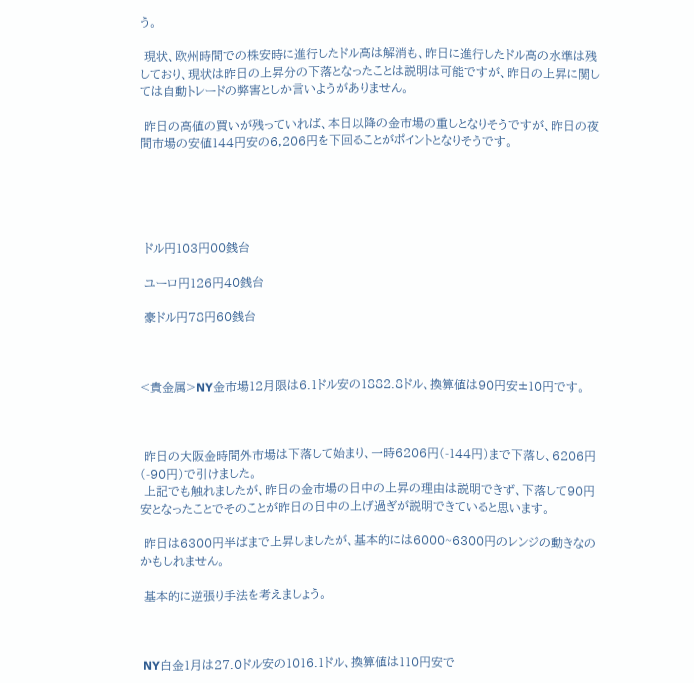う。

 現状、欧州時間での株安時に進行したドル高は解消も、昨日に進行したドル高の水準は残しており、現状は昨日の上昇分の下落となったことは説明は可能ですが、昨日の上昇に関しては自動トレードの弊害としか言いようがありません。

 昨日の高値の買いが残っていれば、本日以降の金市場の重しとなりそうですが、昨日の夜間市場の安値144円安の6,206円を下回ることがポイントとなりそうです。





 ドル円103円00銭台

 ユーロ円126円40銭台

 豪ドル円78円60銭台



<貴金属>NY金市場12月限は6.1ドル安の1882.8ドル、換算値は90円安±10円です。



 昨日の大阪金時間外市場は下落して始まり、一時6206円(-144円)まで下落し、6206円(-90円)で引けました。
 上記でも触れましたが、昨日の金市場の日中の上昇の理由は説明できず、下落して90円安となったことでそのことが昨日の日中の上げ過ぎが説明できていると思います。

 昨日は6300円半ばまで上昇しましたが、基本的には6000~6300円のレンジの動きなのかもしれません。

 基本的に逆張り手法を考えましょう。



 NY白金1月は27.0ドル安の1016.1ドル、換算値は110円安で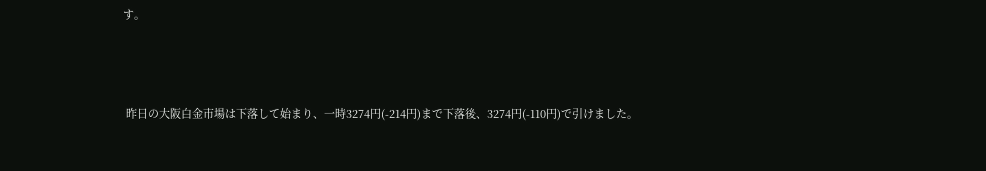す。



 昨日の大阪白金市場は下落して始まり、一時3274円(-214円)まで下落後、3274円(-110円)で引けました。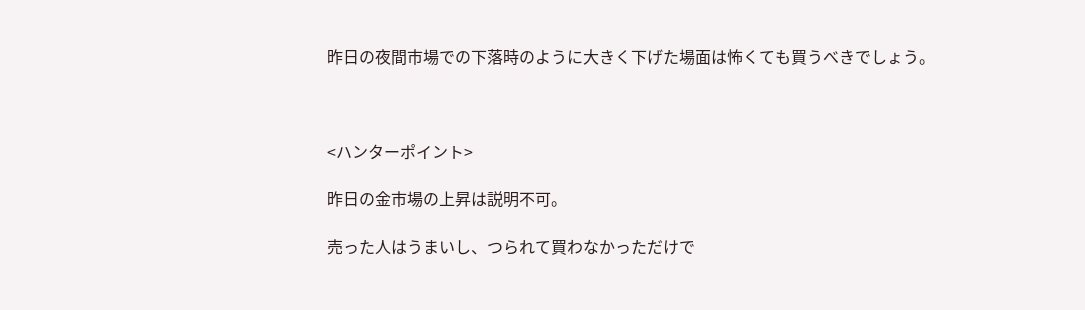昨日の夜間市場での下落時のように大きく下げた場面は怖くても買うべきでしょう。



<ハンターポイント>

昨日の金市場の上昇は説明不可。

売った人はうまいし、つられて買わなかっただけで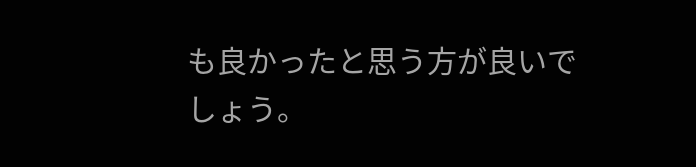も良かったと思う方が良いでしょう。